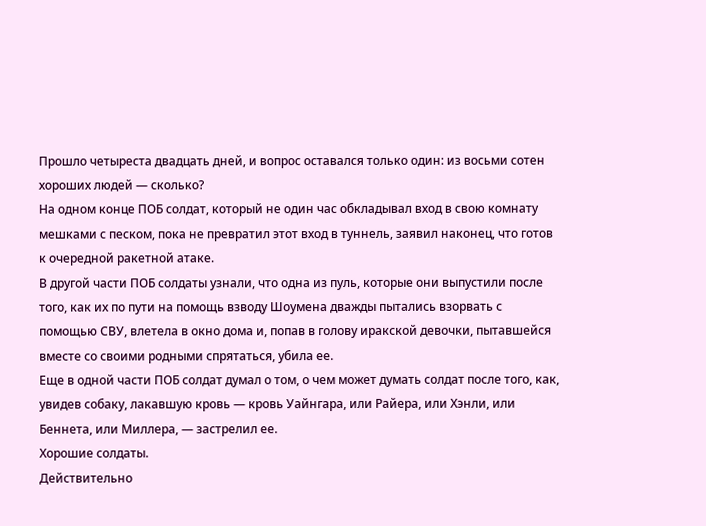Прошло четыреста двадцать дней, и вопрос оставался только один: из восьми сотен хороших людей — сколько?
На одном конце ПОБ солдат, который не один час обкладывал вход в свою комнату мешками с песком, пока не превратил этот вход в туннель, заявил наконец, что готов к очередной ракетной атаке.
В другой части ПОБ солдаты узнали, что одна из пуль, которые они выпустили после того, как их по пути на помощь взводу Шоумена дважды пытались взорвать с помощью СВУ, влетела в окно дома и, попав в голову иракской девочки, пытавшейся вместе со своими родными спрятаться, убила ее.
Еще в одной части ПОБ солдат думал о том, о чем может думать солдат после того, как, увидев собаку, лакавшую кровь — кровь Уайнгара, или Райера, или Хэнли, или Беннета, или Миллера, — застрелил ее.
Хорошие солдаты.
Действительно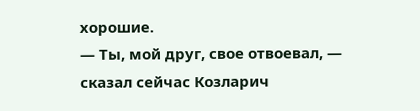хорошие.
— Ты, мой друг, свое отвоевал, — сказал сейчас Козларич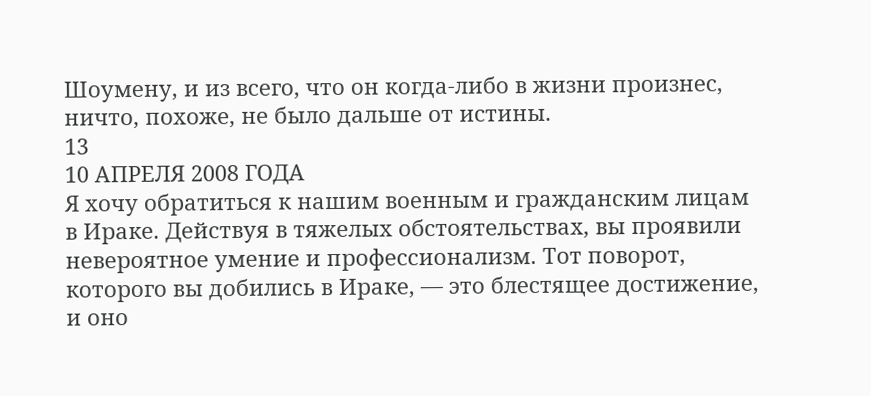Шоумену, и из всего, что он когда-либо в жизни произнес, ничто, похоже, не было дальше от истины.
13
10 АПРЕЛЯ 2008 ГОДА
Я хочу обратиться к нашим военным и гражданским лицам в Ираке. Действуя в тяжелых обстоятельствах, вы проявили невероятное умение и профессионализм. Тот поворот, которого вы добились в Ираке, — это блестящее достижение, и оно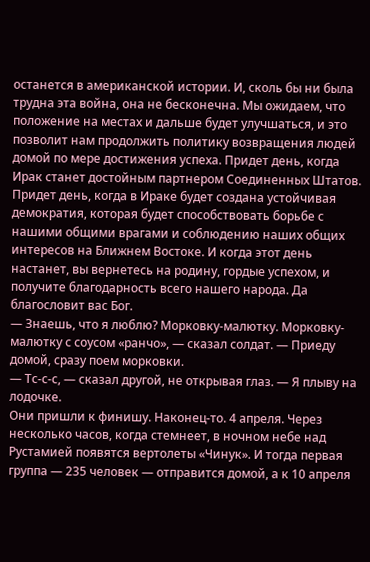останется в американской истории. И, сколь бы ни была трудна эта война, она не бесконечна. Мы ожидаем, что положение на местах и дальше будет улучшаться, и это позволит нам продолжить политику возвращения людей домой по мере достижения успеха. Придет день, когда Ирак станет достойным партнером Соединенных Штатов. Придет день, когда в Ираке будет создана устойчивая демократия, которая будет способствовать борьбе с нашими общими врагами и соблюдению наших общих интересов на Ближнем Востоке. И когда этот день настанет, вы вернетесь на родину, гордые успехом, и получите благодарность всего нашего народа. Да благословит вас Бог.
— Знаешь, что я люблю? Морковку-малютку. Морковку-малютку с соусом «ранчо», — сказал солдат. — Приеду домой, сразу поем морковки.
— Тс-с-с, — сказал другой, не открывая глаз. — Я плыву на лодочке.
Они пришли к финишу. Наконец-то. 4 апреля. Через несколько часов, когда стемнеет, в ночном небе над Рустамией появятся вертолеты «Чинук». И тогда первая группа — 235 человек — отправится домой, а к 10 апреля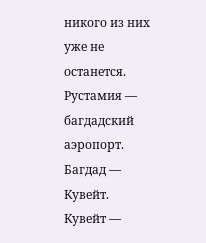никого из них уже не останется.
Рустамия — багдадский аэропорт.
Багдад — Кувейт.
Кувейт —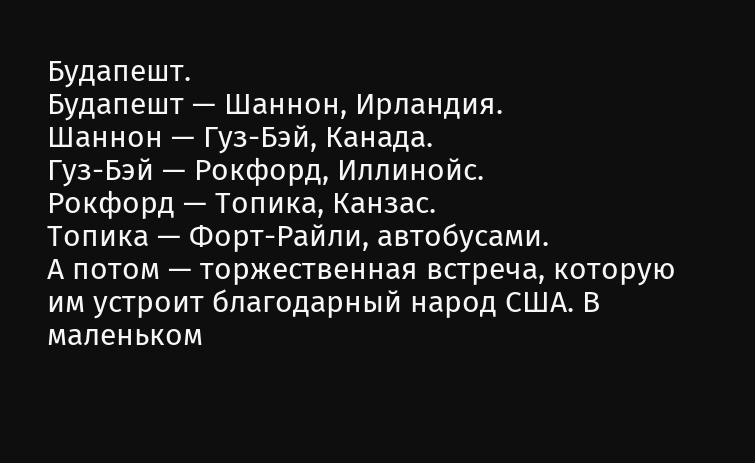Будапешт.
Будапешт — Шаннон, Ирландия.
Шаннон — Гуз-Бэй, Канада.
Гуз-Бэй — Рокфорд, Иллинойс.
Рокфорд — Топика, Канзас.
Топика — Форт-Райли, автобусами.
А потом — торжественная встреча, которую им устроит благодарный народ США. В маленьком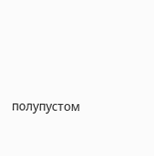полупустом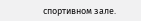спортивном зале.